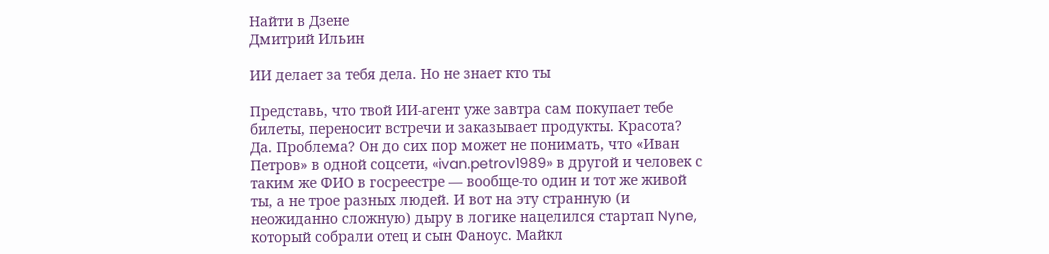Найти в Дзене
Дмитрий Ильин

ИИ делает за тебя дела. Но не знает кто ты

Представь, что твой ИИ‑агент уже завтра сам покупает тебе билеты, переносит встречи и заказывает продукты. Красота? Да. Проблема? Он до сих пор может не понимать, что «Иван Петров» в одной соцсети, «ivan.petrov1989» в другой и человек с таким же ФИО в госреестре — вообще-то один и тот же живой ты, а не трое разных людей. И вот на эту странную (и неожиданно сложную) дыру в логике нацелился стартап Nyne, который собрали отец и сын Фаноус. Майкл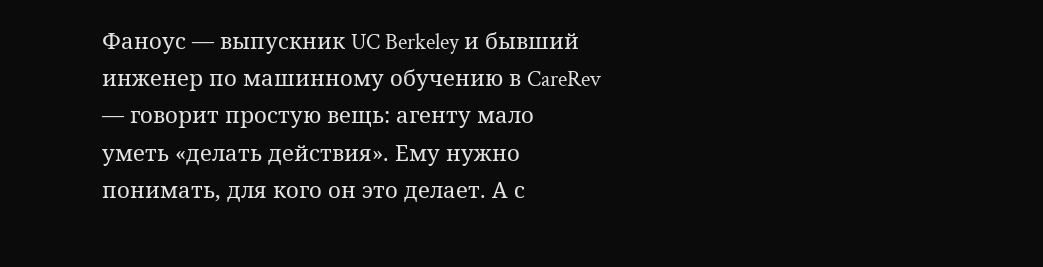Фаноус — выпускник UC Berkeley и бывший инженер по машинному обучению в CareRev — говорит простую вещь: агенту мало уметь «делать действия». Ему нужно понимать, для кого он это делает. А с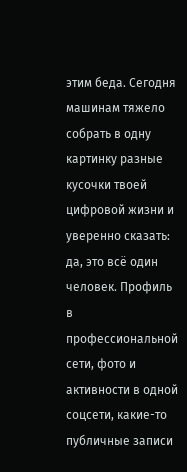этим беда. Сегодня машинам тяжело собрать в одну картинку разные кусочки твоей цифровой жизни и уверенно сказать: да, это всё один человек. Профиль в профессиональной сети, фото и активности в одной соцсети, какие-то публичные записи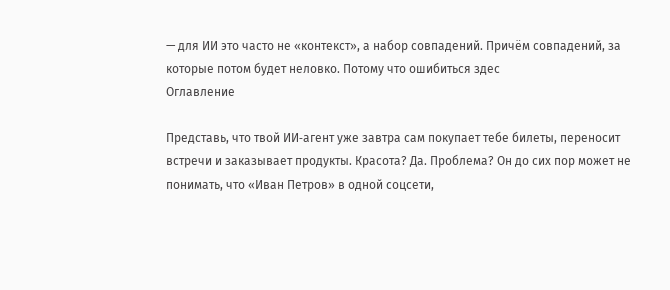— для ИИ это часто не «контекст», а набор совпадений. Причём совпадений, за которые потом будет неловко. Потому что ошибиться здес
Оглавление

Представь, что твой ИИ‑агент уже завтра сам покупает тебе билеты, переносит встречи и заказывает продукты. Красота? Да. Проблема? Он до сих пор может не понимать, что «Иван Петров» в одной соцсети,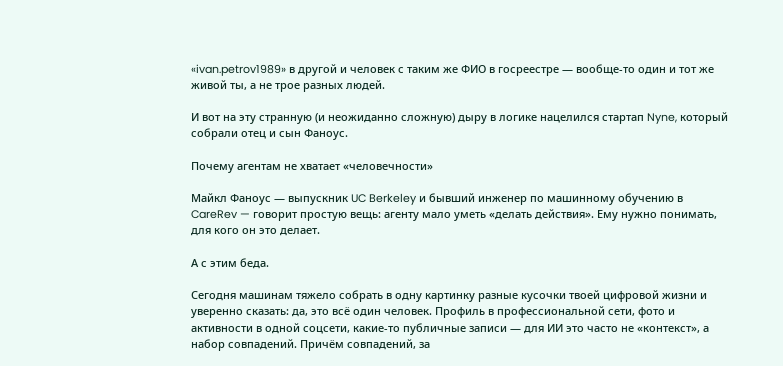«ivan.petrov1989» в другой и человек с таким же ФИО в госреестре — вообще-то один и тот же живой ты, а не трое разных людей.

И вот на эту странную (и неожиданно сложную) дыру в логике нацелился стартап Nyne, который собрали отец и сын Фаноус.

Почему агентам не хватает «человечности»

Майкл Фаноус — выпускник UC Berkeley и бывший инженер по машинному обучению в CareRev — говорит простую вещь: агенту мало уметь «делать действия». Ему нужно понимать, для кого он это делает.

А с этим беда.

Сегодня машинам тяжело собрать в одну картинку разные кусочки твоей цифровой жизни и уверенно сказать: да, это всё один человек. Профиль в профессиональной сети, фото и активности в одной соцсети, какие-то публичные записи — для ИИ это часто не «контекст», а набор совпадений. Причём совпадений, за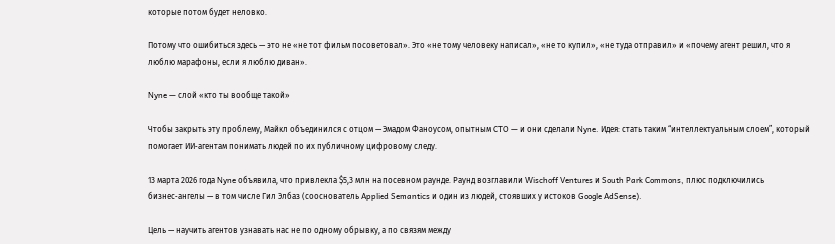которые потом будет неловко.

Потому что ошибиться здесь — это не «не тот фильм посоветовал». Это «не тому человеку написал», «не то купил», «не туда отправил» и «почему агент решил, что я люблю марафоны, если я люблю диван».

Nyne — слой «кто ты вообще такой»

Чтобы закрыть эту проблему, Майкл объединился с отцом — Эмадом Фаноусом, опытным CTO — и они сделали Nyne. Идея: стать таким “интеллектуальным слоем”, который помогает ИИ‑агентам понимать людей по их публичному цифровому следу.

13 марта 2026 года Nyne объявила, что привлекла $5,3 млн на посевном раунде. Раунд возглавили Wischoff Ventures и South Park Commons, плюс подключились бизнес‑ангелы — в том числе Гил Элбаз (сооснователь Applied Semantics и один из людей, стоявших у истоков Google AdSense).

Цель — научить агентов узнавать нас не по одному обрывку, а по связям между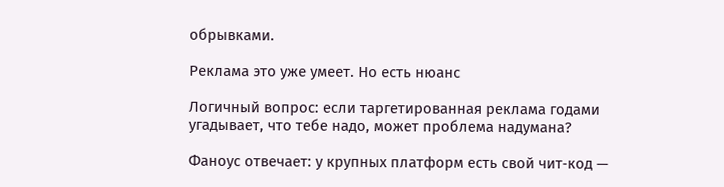обрывками.

Реклама это уже умеет. Но есть нюанс

Логичный вопрос: если таргетированная реклама годами угадывает, что тебе надо, может проблема надумана?

Фаноус отвечает: у крупных платформ есть свой чит‑код —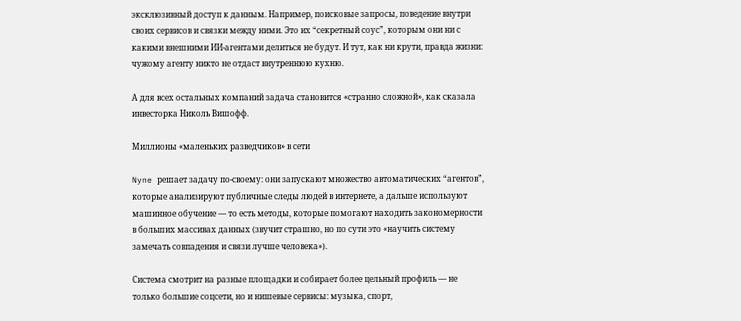эксклюзивный доступ к данным. Например, поисковые запросы, поведение внутри своих сервисов и связки между ними. Это их “секретный соус”, которым они ни с какими внешними ИИ‑агентами делиться не будут. И тут, как ни крути, правда жизни: чужому агенту никто не отдаст внутреннюю кухню.

А для всех остальных компаний задача становится «странно сложной», как сказала инвесторка Николь Вишофф.

Миллионы «маленьких разведчиков» в сети

Nyne решает задачу по-своему: они запускают множество автоматических “агентов”, которые анализируют публичные следы людей в интернете, а дальше используют машинное обучение — то есть методы, которые помогают находить закономерности в больших массивах данных (звучит страшно, но по сути это «научить систему замечать совпадения и связи лучше человека»).

Система смотрит на разные площадки и собирает более цельный профиль — не только большие соцсети, но и нишевые сервисы: музыка, спорт,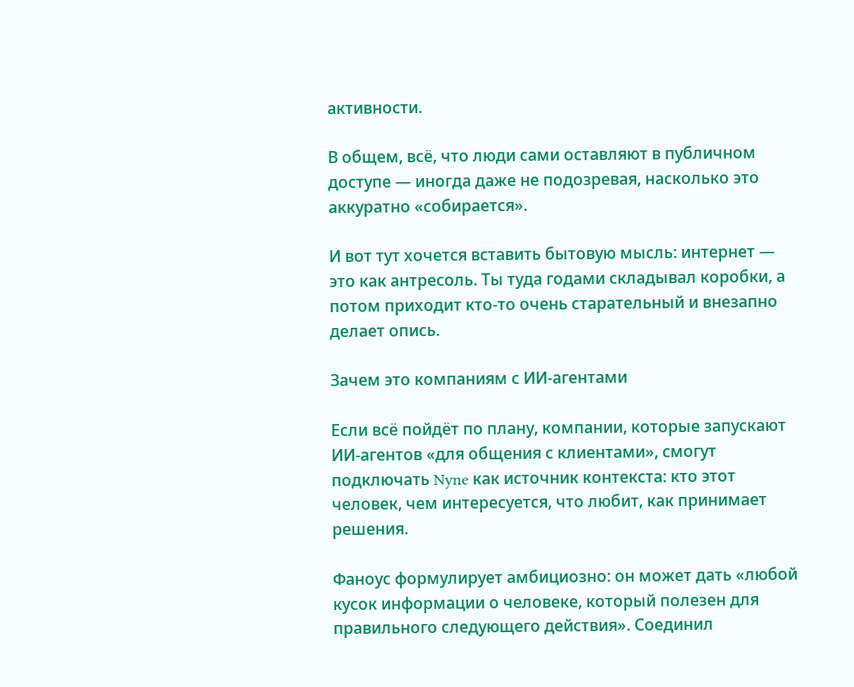активности.

В общем, всё, что люди сами оставляют в публичном доступе — иногда даже не подозревая, насколько это аккуратно «собирается».

И вот тут хочется вставить бытовую мысль: интернет — это как антресоль. Ты туда годами складывал коробки, а потом приходит кто-то очень старательный и внезапно делает опись.

Зачем это компаниям с ИИ‑агентами

Если всё пойдёт по плану, компании, которые запускают ИИ‑агентов «для общения с клиентами», смогут подключать Nyne как источник контекста: кто этот человек, чем интересуется, что любит, как принимает решения.

Фаноус формулирует амбициозно: он может дать «любой кусок информации о человеке, который полезен для правильного следующего действия». Соединил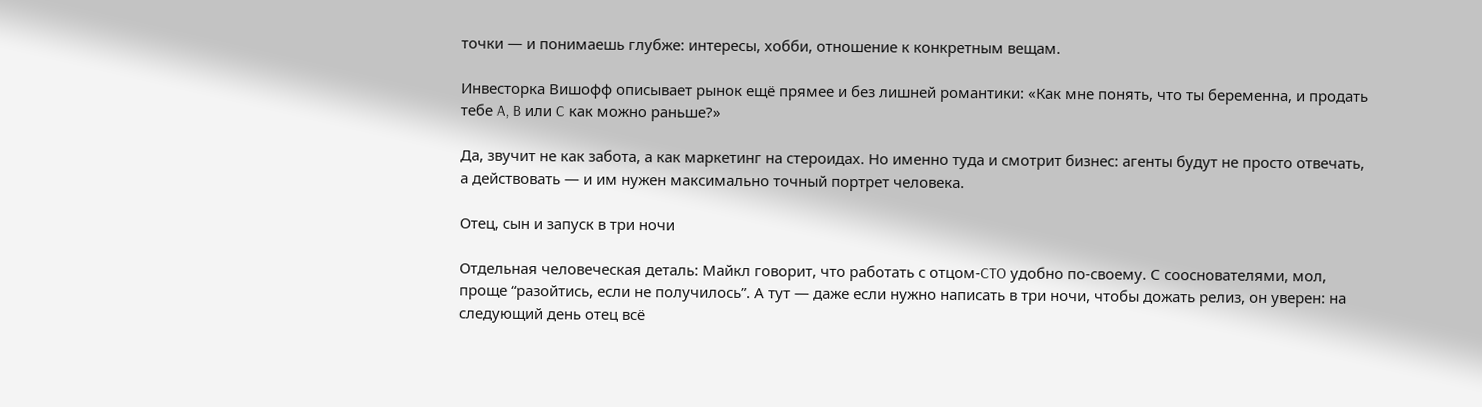точки — и понимаешь глубже: интересы, хобби, отношение к конкретным вещам.

Инвесторка Вишофф описывает рынок ещё прямее и без лишней романтики: «Как мне понять, что ты беременна, и продать тебе A, B или C как можно раньше?»

Да, звучит не как забота, а как маркетинг на стероидах. Но именно туда и смотрит бизнес: агенты будут не просто отвечать, а действовать — и им нужен максимально точный портрет человека.

Отец, сын и запуск в три ночи

Отдельная человеческая деталь: Майкл говорит, что работать с отцом‑CTO удобно по-своему. С сооснователями, мол, проще “разойтись, если не получилось”. А тут — даже если нужно написать в три ночи, чтобы дожать релиз, он уверен: на следующий день отец всё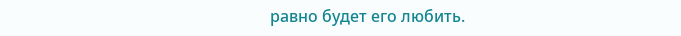равно будет его любить.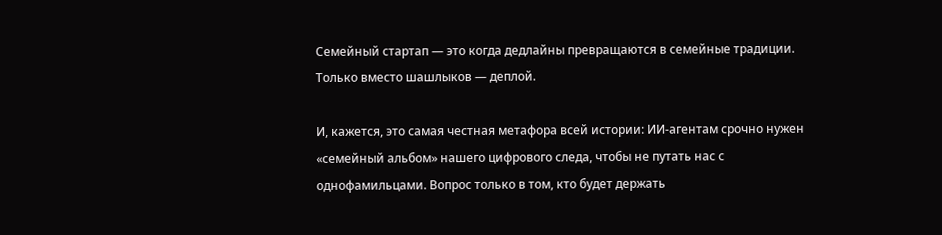Семейный стартап — это когда дедлайны превращаются в семейные традиции. Только вместо шашлыков — деплой.

И, кажется, это самая честная метафора всей истории: ИИ‑агентам срочно нужен «семейный альбом» нашего цифрового следа, чтобы не путать нас с однофамильцами. Вопрос только в том, кто будет держать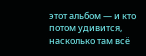этот альбом — и кто потом удивится, насколько там всё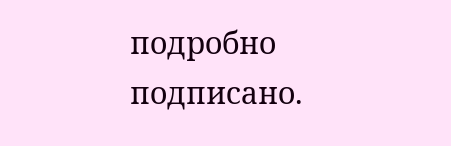подробно подписано.